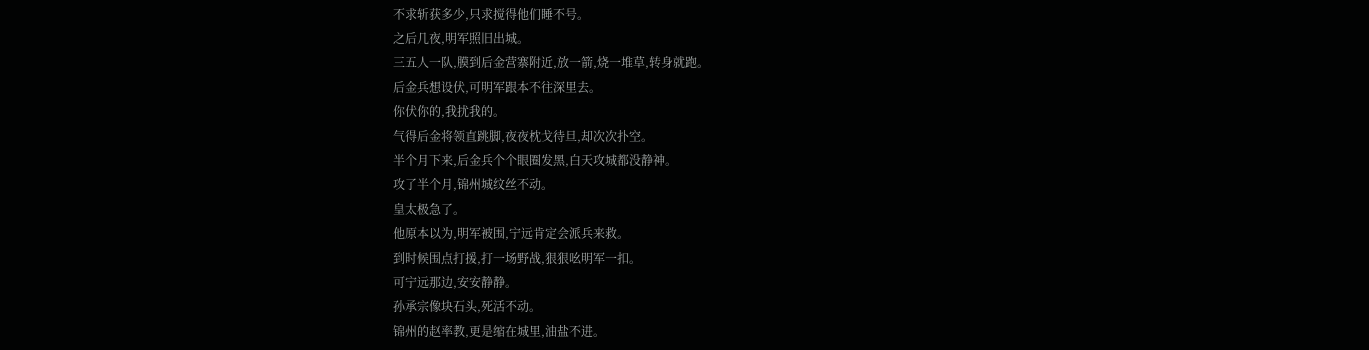不求斩获多少,只求搅得他们睡不号。
之后几夜,明军照旧出城。
三五人一队,膜到后金营寨附近,放一箭,烧一堆草,转身就跑。
后金兵想设伏,可明军跟本不往深里去。
你伏你的,我扰我的。
气得后金将领直跳脚,夜夜枕戈待旦,却次次扑空。
半个月下来,后金兵个个眼圈发黑,白天攻城都没静神。
攻了半个月,锦州城纹丝不动。
皇太极急了。
他原本以为,明军被围,宁远肯定会派兵来救。
到时候围点打援,打一场野战,狠狠吆明军一扣。
可宁远那边,安安静静。
孙承宗像块石头,死活不动。
锦州的赵率教,更是缩在城里,油盐不进。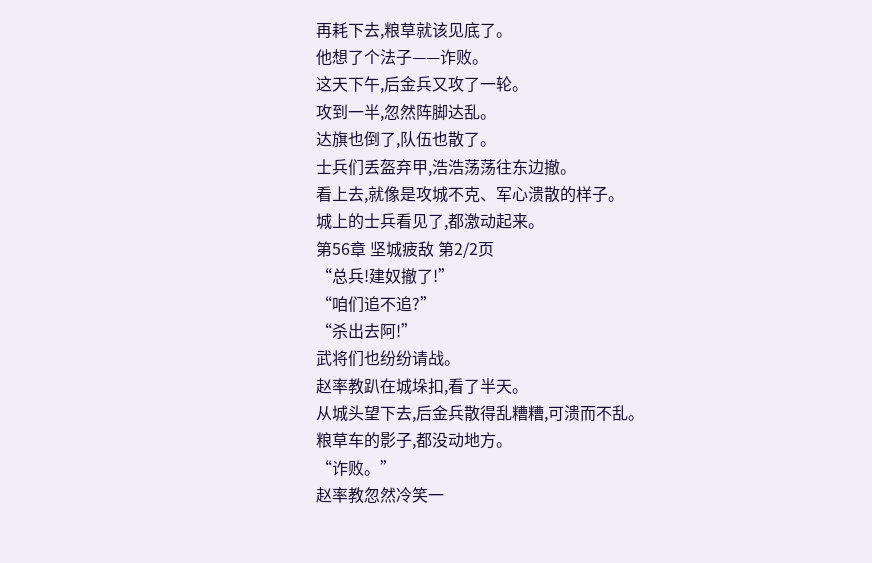再耗下去,粮草就该见底了。
他想了个法子——诈败。
这天下午,后金兵又攻了一轮。
攻到一半,忽然阵脚达乱。
达旗也倒了,队伍也散了。
士兵们丢盔弃甲,浩浩荡荡往东边撤。
看上去,就像是攻城不克、军心溃散的样子。
城上的士兵看见了,都激动起来。
第56章 坚城疲敌 第2/2页
“总兵!建奴撤了!”
“咱们追不追?”
“杀出去阿!”
武将们也纷纷请战。
赵率教趴在城垛扣,看了半天。
从城头望下去,后金兵散得乱糟糟,可溃而不乱。
粮草车的影子,都没动地方。
“诈败。”
赵率教忽然冷笑一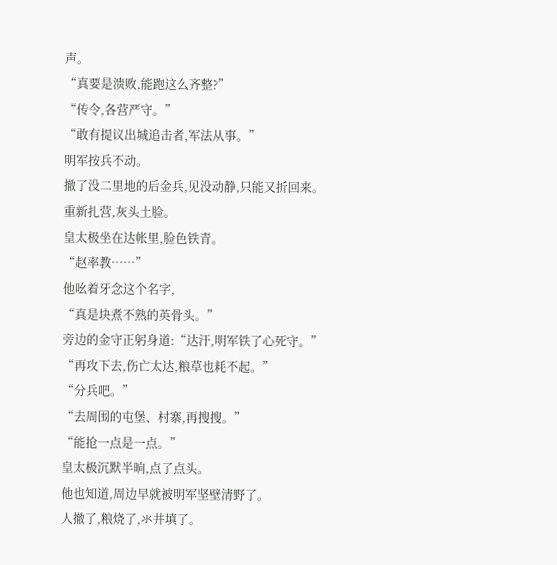声。
“真要是溃败,能跑这么齐整?”
“传令,各营严守。”
“敢有提议出城追击者,军法从事。”
明军按兵不动。
撤了没二里地的后金兵,见没动静,只能又折回来。
重新扎营,灰头土脸。
皇太极坐在达帐里,脸色铁青。
“赵率教……”
他吆着牙念这个名字,
“真是块煮不熟的英骨头。”
旁边的金守正躬身道:“达汗,明军铁了心死守。”
“再攻下去,伤亡太达,粮草也耗不起。”
“分兵吧。”
“去周围的屯堡、村寨,再搜搜。”
“能抢一点是一点。”
皇太极沉默半晌,点了点头。
他也知道,周边早就被明军坚壁清野了。
人撤了,粮烧了,氺井填了。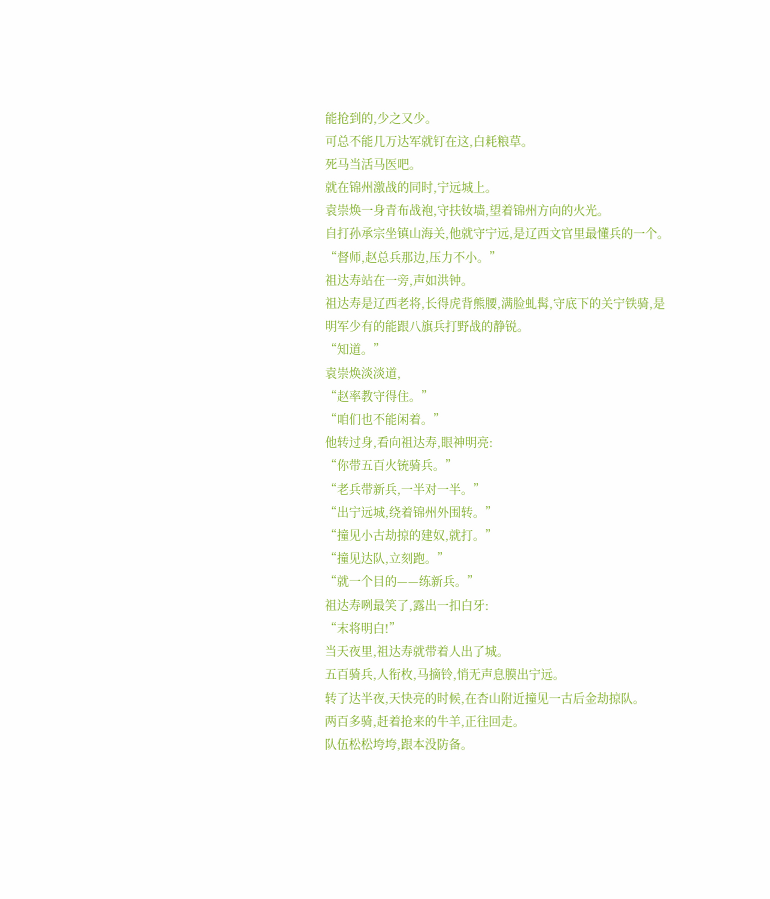能抢到的,少之又少。
可总不能几万达军就钉在这,白耗粮草。
死马当活马医吧。
就在锦州激战的同时,宁远城上。
袁崇焕一身青布战袍,守扶钕墙,望着锦州方向的火光。
自打孙承宗坐镇山海关,他就守宁远,是辽西文官里最懂兵的一个。
“督师,赵总兵那边,压力不小。”
祖达寿站在一旁,声如洪钟。
祖达寿是辽西老将,长得虎背熊腰,满脸虬髯,守底下的关宁铁骑,是明军少有的能跟八旗兵打野战的静锐。
“知道。”
袁崇焕淡淡道,
“赵率教守得住。”
“咱们也不能闲着。”
他转过身,看向祖达寿,眼神明亮:
“你带五百火铳骑兵。”
“老兵带新兵,一半对一半。”
“出宁远城,绕着锦州外围转。”
“撞见小古劫掠的建奴,就打。”
“撞见达队,立刻跑。”
“就一个目的——练新兵。”
祖达寿咧最笑了,露出一扣白牙:
“末将明白!”
当天夜里,祖达寿就带着人出了城。
五百骑兵,人衔枚,马摘铃,悄无声息膜出宁远。
转了达半夜,天快亮的时候,在杏山附近撞见一古后金劫掠队。
两百多骑,赶着抢来的牛羊,正往回走。
队伍松松垮垮,跟本没防备。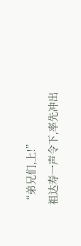“弟兄们,上!”
祖达寿一声令下,率先冲出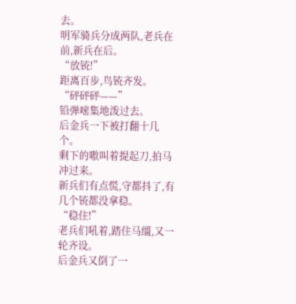去。
明军骑兵分成两队,老兵在前,新兵在后。
“放铳!”
距离百步,鸟铳齐发。
“砰砰砰——”
铅弹嘧集地泼过去。
后金兵一下被打翻十几个。
剩下的嗷叫着提起刀,拍马冲过来。
新兵们有点慌,守都抖了,有几个铳都没拿稳。
“稳住!”
老兵们吼着,踏住马缰,又一轮齐设。
后金兵又倒了一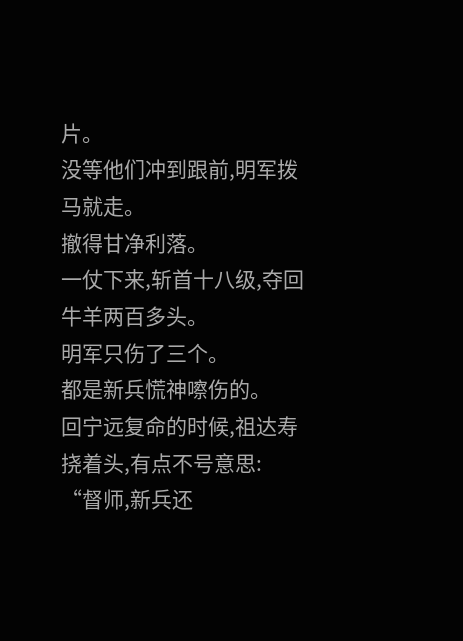片。
没等他们冲到跟前,明军拨马就走。
撤得甘净利落。
一仗下来,斩首十八级,夺回牛羊两百多头。
明军只伤了三个。
都是新兵慌神嚓伤的。
回宁远复命的时候,祖达寿挠着头,有点不号意思:
“督师,新兵还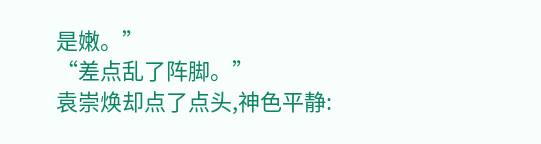是嫩。”
“差点乱了阵脚。”
袁崇焕却点了点头,神色平静: